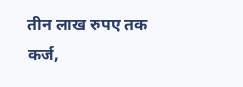तीन लाख रुपए तक कर्ज,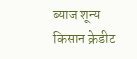ब्याज शून्य
किसान क्रेडीट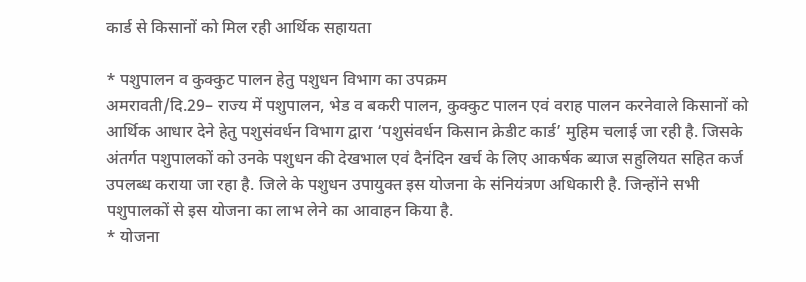कार्ड से किसानों को मिल रही आर्थिक सहायता

* पशुपालन व कुक्कुट पालन हेतु पशुधन विभाग का उपक्रम
अमरावती/दि.29– राज्य में पशुपालन, भेड व बकरी पालन, कुक्कुट पालन एवं वराह पालन करनेवाले किसानों को आर्थिक आधार देने हेतु पशुसंवर्धन विभाग द्वारा ‘पशुसंवर्धन किसान क्रेडीट कार्ड’ मुहिम चलाई जा रही है. जिसके अंतर्गत पशुपालकों को उनके पशुधन की देखभाल एवं दैनंदिन खर्च के लिए आकर्षक ब्याज सहुलियत सहित कर्ज उपलब्ध कराया जा रहा है. जिले के पशुधन उपायुक्त इस योजना के संनियंत्रण अधिकारी है. जिन्होंने सभी पशुपालकों से इस योजना का लाभ लेने का आवाहन किया है.
* योजना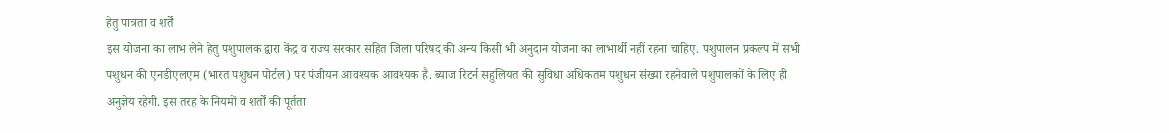हेतु पात्रता व शर्तें
इस योजना का लाभ लेने हेतु पशुपालक द्वारा केंद्र व राज्य सरकार सहित जिला परिषद की अन्य किसी भी अनुदान योजना का लाभार्थी नहीं रहना चाहिए. पशुपालन प्रकल्प में सभी पशुधन की एनडीएलएम (भारत पशुधन पोर्टल) पर पंजीयन आवश्यक आवश्यक है. ब्याज रिटर्न सहुलियत की सुविधा अधिकतम पशुधन संख्या रहनेवाले पशुपालकों के लिए ही अनुज्ञेय रहेगी. इस तरह के नियमों व शर्तों की पूर्तता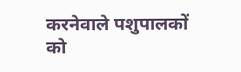करनेवाले पशुपालकों को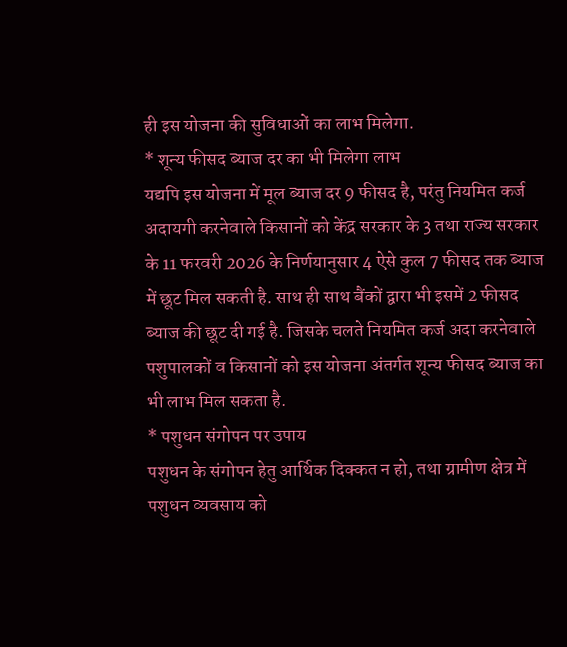ही इस योजना की सुविधाओं का लाभ मिलेगा.
* शून्य फीसद ब्याज दर का भी मिलेगा लाभ
यद्यपि इस योजना में मूल ब्याज दर 9 फीसद है, परंतु नियमित कर्ज अदायगी करनेवाले किसानों को केंद्र सरकार के 3 तथा राज्य सरकार के 11 फरवरी 2026 के निर्णयानुसार 4 ऐसे कुल 7 फीसद तक ब्याज में छूट मिल सकती है. साथ ही साथ बैंकों द्वारा भी इसमें 2 फीसद ब्याज की छूट दी गई है. जिसके चलते नियमित कर्ज अदा करनेवाले पशुपालकों व किसानों को इस योजना अंतर्गत शून्य फीसद ब्याज का भी लाभ मिल सकता है.
* पशुधन संगोपन पर उपाय
पशुधन के संगोपन हेतु आर्थिक दिक्कत न हो, तथा ग्रामीण क्षेत्र में पशुधन व्यवसाय को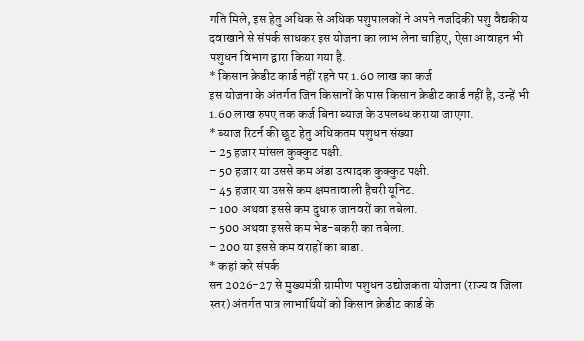गति मिले, इस हेतु अधिक से अधिक पशुपालकों ने अपने नजदिकी पशु वैद्यकीय दवाखाने से संपर्क साधकर इस योजना का लाभ लेना चाहिए, ऐसा आवाहन भी पशुधन विभाग द्वारा किया गया है.
* किसान क्रेडीट कार्ड नहीं रहने पर 1.60 लाख का कर्ज
इस योजना के अंतर्गत जिन किसानों के पास किसान क्रेडीट कार्ड नहीं है, उन्हें भी 1.60 लाख रुपए तक कर्ज बिना ब्याज के उपलब्ध कराया जाएगा.
* ब्याज रिटर्न की छूट हेतु अधिकतम पशुधन संख्या
– 25 हजार मांसल कुक्कुट पक्षी.
– 50 हजार या उससे कम अंडा उत्पादक कुक्कुट पक्षी.
– 45 हजार या उससे कम क्षमतावाली हैचरी यूनिट.
– 100 अथवा इससे कम दुधारु जानवरों का तबेला.
– 500 अथवा इससे कम भेड-बकरी का तबेला.
– 200 या इससे कम वराहों का बाडा.
* कहां करे संपर्क
सन 2026-27 से मुख्यमंत्री ग्रामीण पशुधन उद्योजकता योजना (राज्य व जिला स्तर) अंतर्गत पात्र लाभार्थियों को किसान क्रेडीट कार्ड के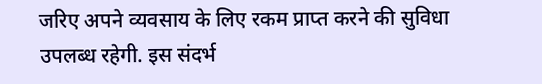जरिए अपने व्यवसाय के लिए रकम प्राप्त करने की सुविधा उपलब्ध रहेगी. इस संदर्भ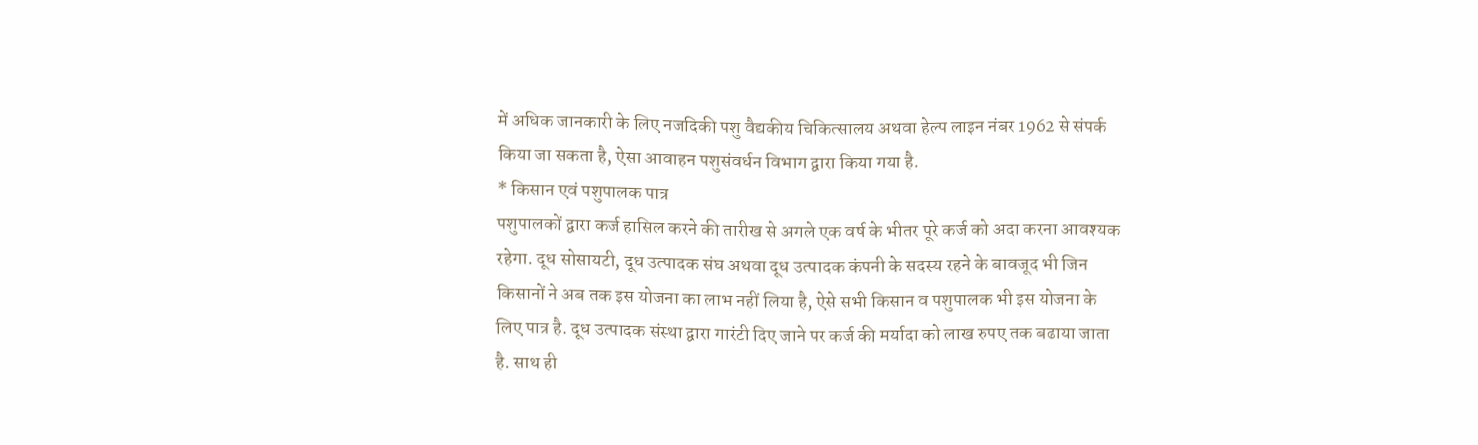में अधिक जानकारी के लिए नजदिकी पशु वैद्यकीय चिकित्सालय अथवा हेल्प लाइन नंबर 1962 से संपर्क किया जा सकता है, ऐसा आवाहन पशुसंवर्धन विभाग द्वारा किया गया है.
* किसान एवं पशुपालक पात्र
पशुपालकों द्वारा कर्ज हासिल करने की तारीख से अगले एक वर्ष के भीतर पूरे कर्ज को अदा करना आवश्यक रहेगा. दूध सोसायटी, दूध उत्पादक संघ अथवा दूध उत्पादक कंपनी के सदस्य रहने के बावजूद भी जिन किसानों ने अब तक इस योजना का लाभ नहीं लिया है, ऐसे सभी किसान व पशुपालक भी इस योजना के लिए पात्र है. दूध उत्पादक संस्था द्वारा गारंटी दिए जाने पर कर्ज की मर्यादा को लाख रुपए तक बढाया जाता है. साथ ही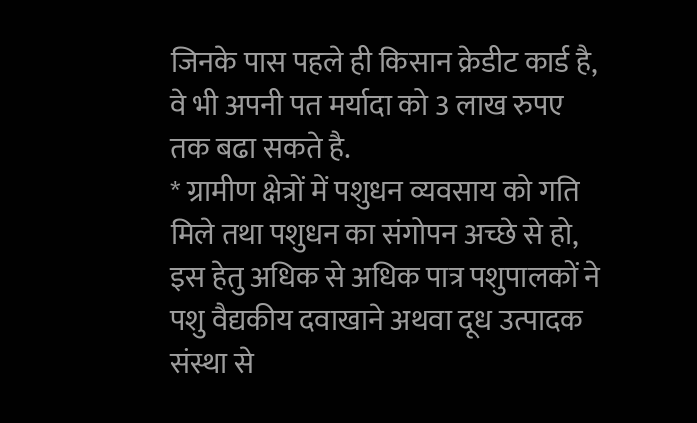जिनके पास पहले ही किसान क्रेडीट कार्ड है, वे भी अपनी पत मर्यादा को 3 लाख रुपए तक बढा सकते है.
* ग्रामीण क्षेत्रों में पशुधन व्यवसाय को गति मिले तथा पशुधन का संगोपन अच्छे से हो, इस हेतु अधिक से अधिक पात्र पशुपालकों ने पशु वैद्यकीय दवाखाने अथवा दूध उत्पादक संस्था से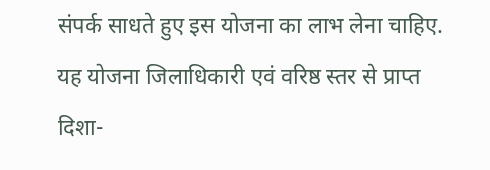संपर्क साधते हुए इस योजना का लाभ लेना चाहिए. यह योजना जिलाधिकारी एवं वरिष्ठ स्तर से प्राप्त दिशा-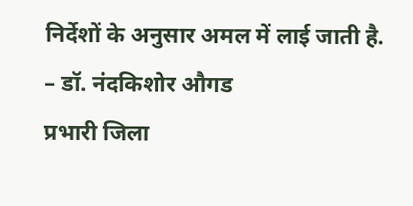निर्देशों के अनुसार अमल में लाई जाती है.
– डॉ. नंदकिशोर औगड
प्रभारी जिला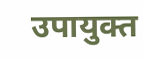उपायुक्त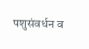पशुसंवर्धन व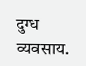दुग्ध व्यवसाय.